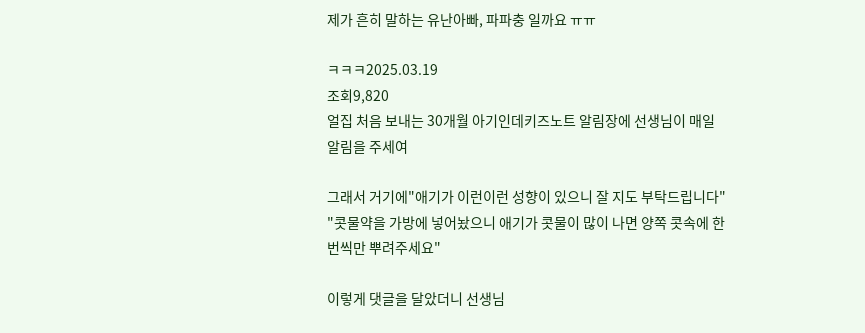제가 흔히 말하는 유난아빠, 파파충 일까요 ㅠㅠ

ㅋㅋㅋ2025.03.19
조회9,820
얼집 처음 보내는 30개월 아기인데키즈노트 알림장에 선생님이 매일 알림을 주세여

그래서 거기에"애기가 이런이런 성향이 있으니 잘 지도 부탁드립니다"
"콧물약을 가방에 넣어놨으니 애기가 콧물이 많이 나면 양쪽 콧속에 한번씩만 뿌려주세요"

이렇게 댓글을 달았더니 선생님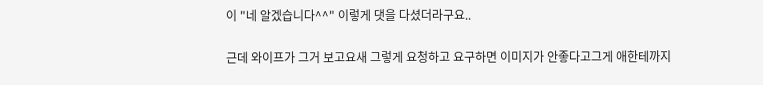이 "네 알겠습니다^^" 이렇게 댓을 다셨더라구요..

근데 와이프가 그거 보고요새 그렇게 요청하고 요구하면 이미지가 안좋다고그게 애한테까지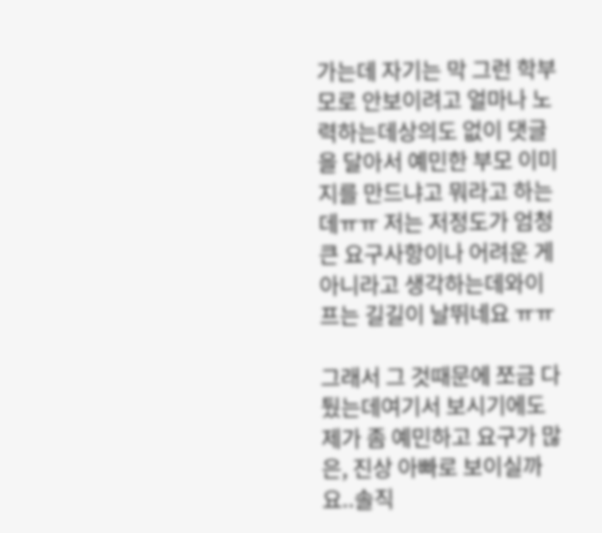가는데 자기는 막 그런 학부모로 안보이려고 얼마나 노력하는데상의도 없이 댓글을 달아서 예민한 부모 이미지를 만드냐고 뭐라고 하는데ㅠㅠ 저는 저정도가 엄청 큰 요구사항이나 어려운 게 아니라고 생각하는데와이프는 길길이 날뛰네요 ㅠㅠ

그래서 그 것때문에 쪼금 다퉜는데여기서 보시기에도 제가 좀 예민하고 요구가 많은, 진상 아빠로 보이실까요..솔직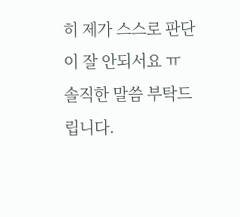히 제가 스스로 판단이 잘 안되서요 ㅠ 솔직한 말씀 부탁드립니다.